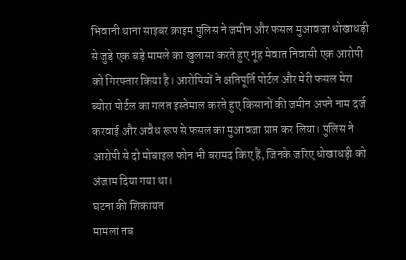भिवानी थाना साइबर क्राइम पुलिस ने जमीन और फसल मुआवजा धोखाधड़ी से जुड़े एक बड़े मामले का खुलासा करते हुए नूंह मेवात निवासी एक आरोपी को गिरफ्तार किया है। आरोपियों ने क्षतिपूर्ति पोर्टल और मेरी फसल मेरा ब्योरा पोर्टल का गलत इस्तेमाल करते हुए किसानों की जमीन अपने नाम दर्ज करवाई और अवैध रूप से फसल का मुआवजा प्राप्त कर लिया। पुलिस ने आरोपी से दो मोबाइल फोन भी बरामद किए हैं, जिनके जरिए धोखाधड़ी को अंजाम दिया गया था।
घटना की शिकायत
मामला तब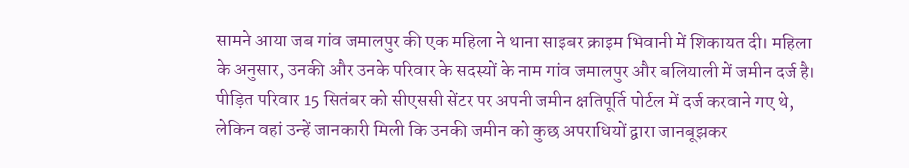सामने आया जब गांव जमालपुर की एक महिला ने थाना साइबर क्राइम भिवानी में शिकायत दी। महिला के अनुसार, उनकी और उनके परिवार के सदस्यों के नाम गांव जमालपुर और बलियाली में जमीन दर्ज है।
पीड़ित परिवार 15 सितंबर को सीएससी सेंटर पर अपनी जमीन क्षतिपूर्ति पोर्टल में दर्ज करवाने गए थे, लेकिन वहां उन्हें जानकारी मिली कि उनकी जमीन को कुछ अपराधियों द्वारा जानबूझकर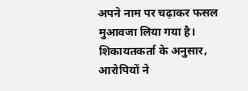अपने नाम पर चढ़ाकर फसल मुआवजा लिया गया है।
शिकायतकर्ता के अनुसार, आरोपियों ने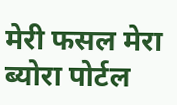मेरी फसल मेरा ब्योरा पोर्टल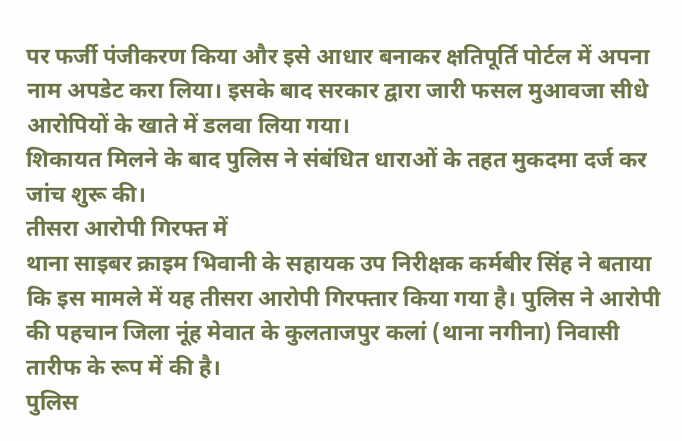पर फर्जी पंजीकरण किया और इसे आधार बनाकर क्षतिपूर्ति पोर्टल में अपना नाम अपडेट करा लिया। इसके बाद सरकार द्वारा जारी फसल मुआवजा सीधे आरोपियों के खाते में डलवा लिया गया।
शिकायत मिलने के बाद पुलिस ने संबंधित धाराओं के तहत मुकदमा दर्ज कर जांच शुरू की।
तीसरा आरोपी गिरफ्त में
थाना साइबर क्राइम भिवानी के सहायक उप निरीक्षक कर्मबीर सिंह ने बताया कि इस मामले में यह तीसरा आरोपी गिरफ्तार किया गया है। पुलिस ने आरोपी की पहचान जिला नूंह मेवात के कुलताजपुर कलां (थाना नगीना) निवासी तारीफ के रूप में की है।
पुलिस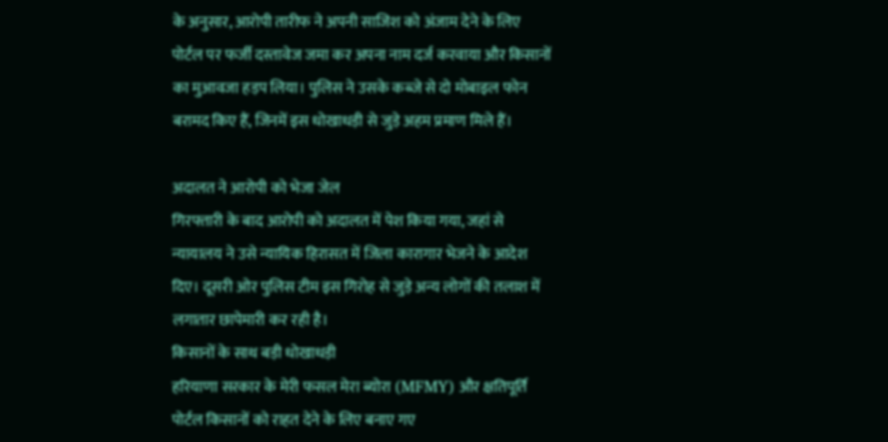के अनुसार, आरोपी तारीफ ने अपनी साजिश को अंजाम देने के लिए पोर्टल पर फर्जी दस्तावेज जमा कर अपना नाम दर्ज करवाया और किसानों का मुआवजा हड़प लिया। पुलिस ने उसके कब्जे से दो मोबाइल फोन बरामद किए हैं, जिनमें इस धोखाधड़ी से जुड़े अहम प्रमाण मिले हैं।

अदालत ने आरोपी को भेजा जेल
गिरफ्तारी के बाद आरोपी को अदालत में पेश किया गया, जहां से न्यायालय ने उसे न्यायिक हिरासत में जिला कारागार भेजने के आदेश दिए। दूसरी ओर पुलिस टीम इस गिरोह से जुड़े अन्य लोगों की तलाश में लगातार छापेमारी कर रही है।
किसानों के साथ बड़ी धोखाधड़ी
हरियाणा सरकार के मेरी फसल मेरा ब्योरा (MFMY) और क्षतिपूर्ति पोर्टल किसानों को राहत देने के लिए बनाए गए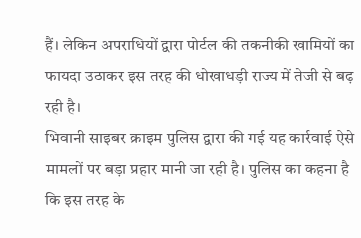हैं। लेकिन अपराधियों द्वारा पोर्टल की तकनीकी खामियों का फायदा उठाकर इस तरह की धोखाधड़ी राज्य में तेजी से बढ़ रही है।
भिवानी साइबर क्राइम पुलिस द्वारा की गई यह कार्रवाई ऐसे मामलों पर बड़ा प्रहार मानी जा रही है। पुलिस का कहना है कि इस तरह के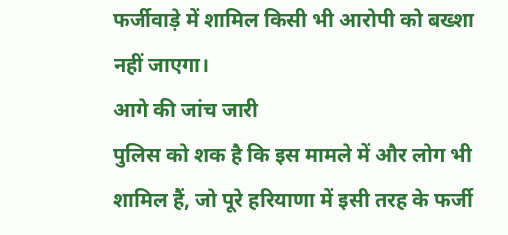फर्जीवाड़े में शामिल किसी भी आरोपी को बख्शा नहीं जाएगा।
आगे की जांच जारी
पुलिस को शक है कि इस मामले में और लोग भी शामिल हैं, जो पूरे हरियाणा में इसी तरह के फर्जी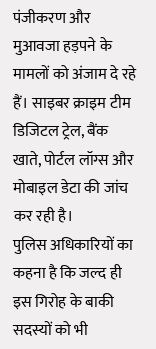पंजीकरण और मुआवजा हड़पने के मामलों को अंजाम दे रहे हैं। साइबर क्राइम टीम डिजिटल ट्रेल, बैंक खाते, पोर्टल लॉग्स और मोबाइल डेटा की जांच कर रही है।
पुलिस अधिकारियों का कहना है कि जल्द ही इस गिरोह के बाकी सदस्यों को भी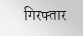गिरफ्तार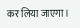कर लिया जाएगा।